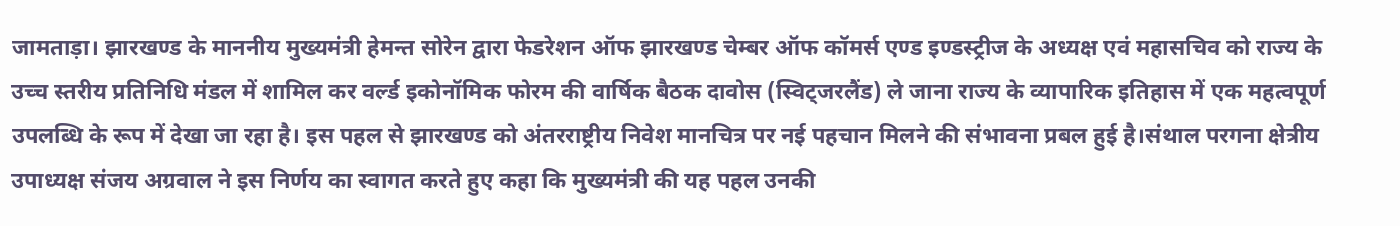जामताड़ा। झारखण्ड के माननीय मुख्यमंत्री हेमन्त सोरेन द्वारा फेडरेशन ऑफ झारखण्ड चेम्बर ऑफ कॉमर्स एण्ड इण्डस्ट्रीज के अध्यक्ष एवं महासचिव को राज्य के उच्च स्तरीय प्रतिनिधि मंडल में शामिल कर वर्ल्ड इकोनॉमिक फोरम की वार्षिक बैठक दावोस (स्विट्जरलैंड) ले जाना राज्य के व्यापारिक इतिहास में एक महत्वपूर्ण उपलब्धि के रूप में देखा जा रहा है। इस पहल से झारखण्ड को अंतरराष्ट्रीय निवेश मानचित्र पर नई पहचान मिलने की संभावना प्रबल हुई है।संथाल परगना क्षेत्रीय उपाध्यक्ष संजय अग्रवाल ने इस निर्णय का स्वागत करते हुए कहा कि मुख्यमंत्री की यह पहल उनकी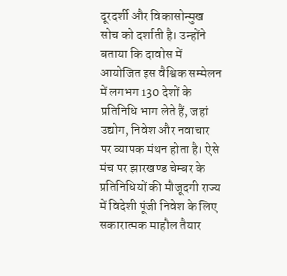दूरदर्शी और विकासोन्मुख सोच को दर्शाती है। उन्होंने बताया कि दावोस में आयोजित इस वैश्विक सम्मेलन में लगभग 130 देशों के प्रतिनिधि भाग लेते हैं, जहां उद्योग, निवेश और नवाचार पर व्यापक मंथन होता है। ऐसे मंच पर झारखण्ड चेम्बर के प्रतिनिधियों की मौजूदगी राज्य में विदेशी पूंजी निवेश के लिए सकारात्मक माहौल तैयार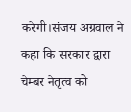करेगी।संजय अग्रवाल ने कहा कि सरकार द्वारा चेम्बर नेतृत्व को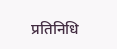प्रतिनिधि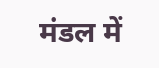मंडल में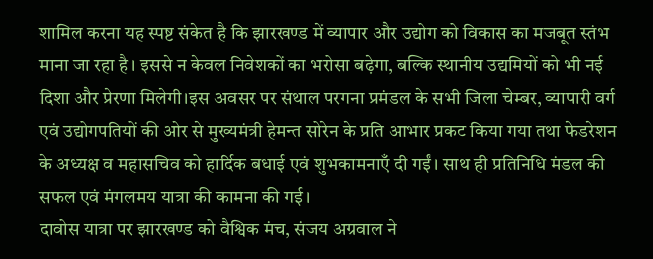शामिल करना यह स्पष्ट संकेत है कि झारखण्ड में व्यापार और उद्योग को विकास का मजबूत स्तंभ माना जा रहा है। इससे न केवल निवेशकों का भरोसा बढ़ेगा, बल्कि स्थानीय उद्यमियों को भी नई दिशा और प्रेरणा मिलेगी।इस अवसर पर संथाल परगना प्रमंडल के सभी जिला चेम्बर, व्यापारी वर्ग एवं उद्योगपतियों की ओर से मुख्यमंत्री हेमन्त सोरेन के प्रति आभार प्रकट किया गया तथा फेडरेशन के अध्यक्ष व महासचिव को हार्दिक बधाई एवं शुभकामनाएँ दी गईं। साथ ही प्रतिनिधि मंडल की सफल एवं मंगलमय यात्रा की कामना की गई।
दावोस यात्रा पर झारखण्ड को वैश्विक मंच, संजय अग्रवाल ने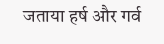जताया हर्ष और गर्व